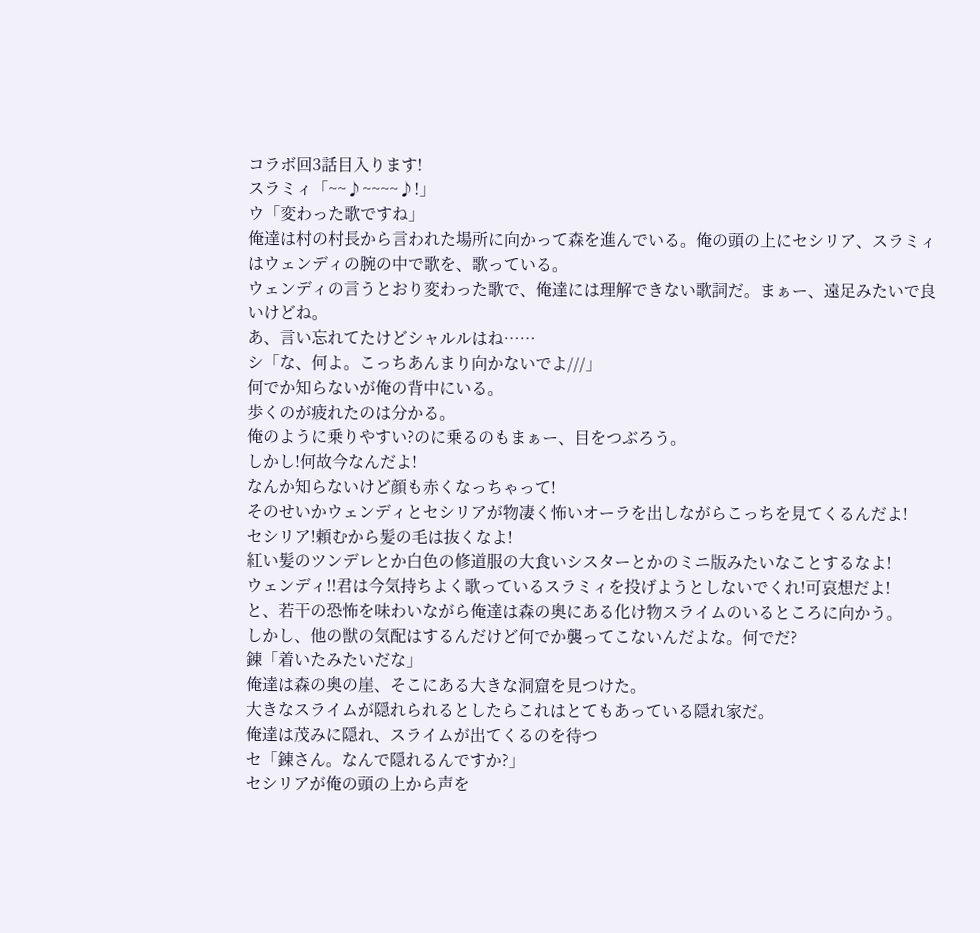コラボ回3話目入ります!
スラミィ「~~♪~~~~♪!」
ウ「変わった歌ですね」
俺達は村の村長から言われた場所に向かって森を進んでいる。俺の頭の上にセシリア、スラミィはウェンディの腕の中で歌を、歌っている。
ウェンディの言うとおり変わった歌で、俺達には理解できない歌詞だ。まぁー、遠足みたいで良いけどね。
あ、言い忘れてたけどシャルルはね……
シ「な、何よ。こっちあんまり向かないでよ///」
何でか知らないが俺の背中にいる。
歩くのが疲れたのは分かる。
俺のように乗りやすい?のに乗るのもまぁー、目をつぶろう。
しかし!何故今なんだよ!
なんか知らないけど顔も赤くなっちゃって!
そのせいかウェンディとセシリアが物凄く怖いオーラを出しながらこっちを見てくるんだよ!
セシリア!頼むから髪の毛は抜くなよ!
紅い髪のツンデレとか白色の修道服の大食いシスターとかのミニ版みたいなことするなよ!
ウェンディ!!君は今気持ちよく歌っているスラミィを投げようとしないでくれ!可哀想だよ!
と、若干の恐怖を味わいながら俺達は森の奥にある化け物スライムのいるところに向かう。
しかし、他の獣の気配はするんだけど何でか襲ってこないんだよな。何でだ?
錬「着いたみたいだな」
俺達は森の奥の崖、そこにある大きな洞窟を見つけた。
大きなスライムが隠れられるとしたらこれはとてもあっている隠れ家だ。
俺達は茂みに隠れ、スライムが出てくるのを待つ
セ「錬さん。なんで隠れるんですか?」
セシリアが俺の頭の上から声を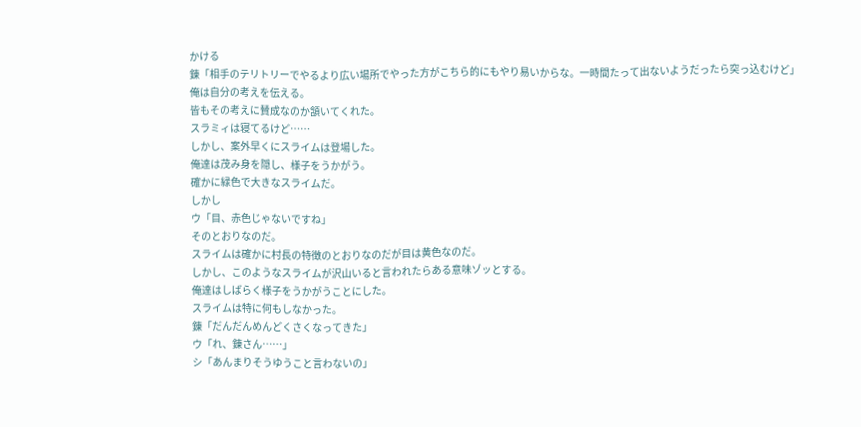かける
錬「相手のテリトリーでやるより広い場所でやった方がこちら的にもやり易いからな。一時間たって出ないようだったら突っ込むけど」
俺は自分の考えを伝える。
皆もその考えに賛成なのか頷いてくれた。
スラミィは寝てるけど……
しかし、案外早くにスライムは登場した。
俺達は茂み身を隠し、様子をうかがう。
確かに緑色で大きなスライムだ。
しかし
ウ「目、赤色じゃないですね」
そのとおりなのだ。
スライムは確かに村長の特徴のとおりなのだが目は黄色なのだ。
しかし、このようなスライムが沢山いると言われたらある意味ゾッとする。
俺達はしばらく様子をうかがうことにした。
スライムは特に何もしなかった。
錬「だんだんめんどくさくなってきた」
ウ「れ、錬さん……」
シ「あんまりそうゆうこと言わないの」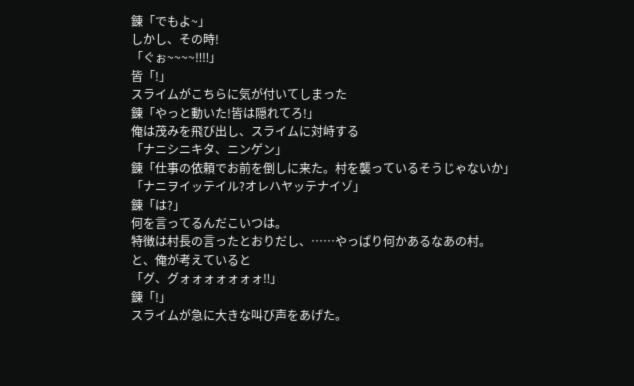錬「でもよ~」
しかし、その時!
「ぐぉ~~~~‼‼」
皆「!」
スライムがこちらに気が付いてしまった
錬「やっと動いた!皆は隠れてろ!」
俺は茂みを飛び出し、スライムに対峙する
「ナニシニキタ、ニンゲン」
錬「仕事の依頼でお前を倒しに来た。村を襲っているそうじゃないか」
「ナニヲイッテイル?オレハヤッテナイゾ」
錬「は?」
何を言ってるんだこいつは。
特徴は村長の言ったとおりだし、……やっぱり何かあるなあの村。
と、俺が考えていると
「グ、グォォォォォォォ‼」
錬「!」
スライムが急に大きな叫び声をあげた。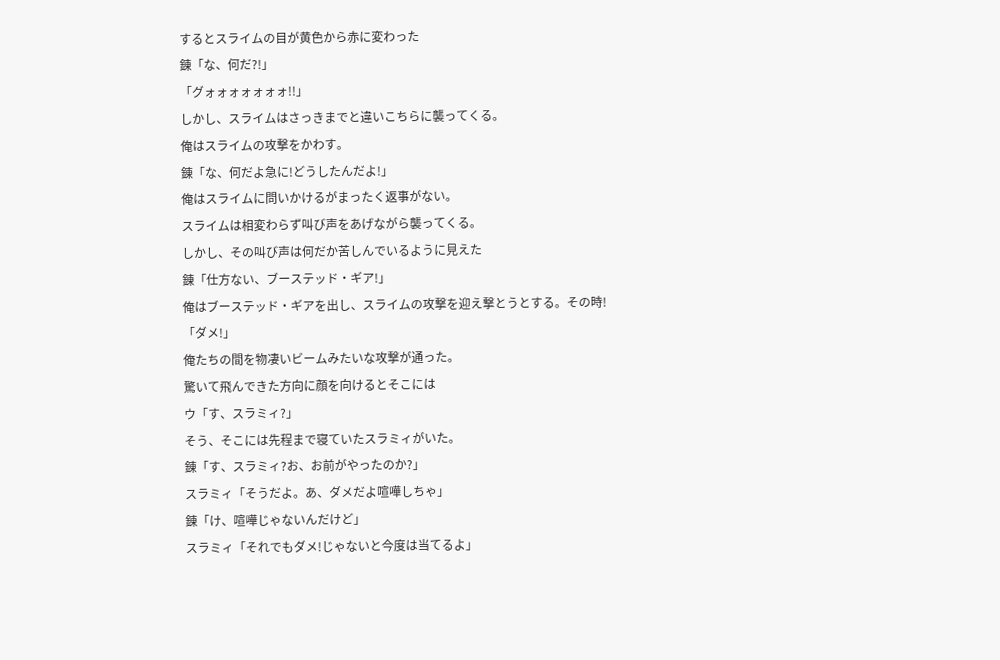するとスライムの目が黄色から赤に変わった
錬「な、何だ?!」
「グォォォォォォォ!!」
しかし、スライムはさっきまでと違いこちらに襲ってくる。
俺はスライムの攻撃をかわす。
錬「な、何だよ急に!どうしたんだよ!」
俺はスライムに問いかけるがまったく返事がない。
スライムは相変わらず叫び声をあげながら襲ってくる。
しかし、その叫び声は何だか苦しんでいるように見えた
錬「仕方ない、ブーステッド・ギア!」
俺はブーステッド・ギアを出し、スライムの攻撃を迎え撃とうとする。その時!
「ダメ!」
俺たちの間を物凄いビームみたいな攻撃が通った。
驚いて飛んできた方向に顔を向けるとそこには
ウ「す、スラミィ?」
そう、そこには先程まで寝ていたスラミィがいた。
錬「す、スラミィ?お、お前がやったのか?」
スラミィ「そうだよ。あ、ダメだよ喧嘩しちゃ」
錬「け、喧嘩じゃないんだけど」
スラミィ「それでもダメ!じゃないと今度は当てるよ」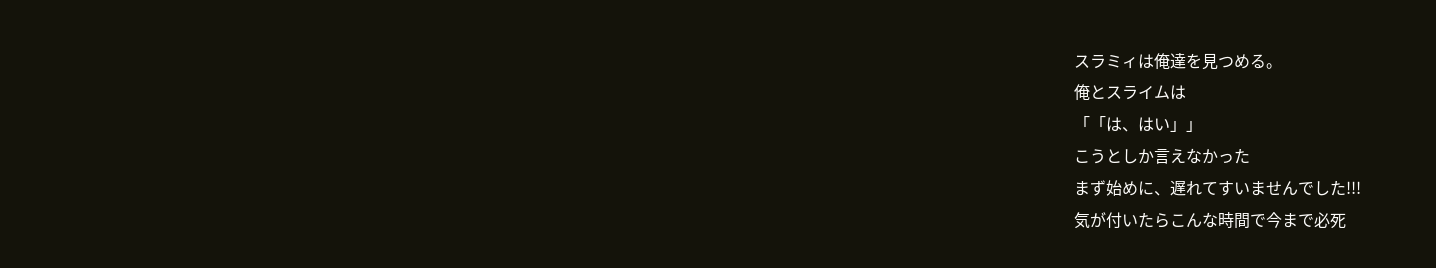スラミィは俺達を見つめる。
俺とスライムは
「「は、はい」」
こうとしか言えなかった
まず始めに、遅れてすいませんでした!!!
気が付いたらこんな時間で今まで必死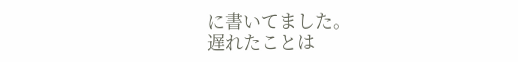に書いてました。
遅れたことは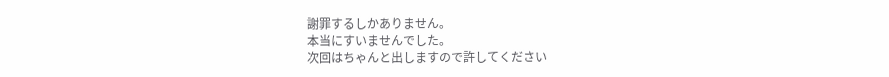謝罪するしかありません。
本当にすいませんでした。
次回はちゃんと出しますので許してください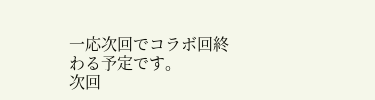一応次回でコラボ回終わる予定です。
次回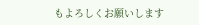もよろしくお願いします